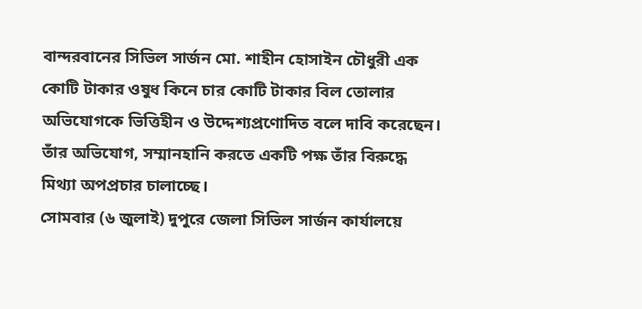বান্দরবানের সিভিল সার্জন মো. শাহীন হোসাইন চৌধুরী এক কোটি টাকার ওষুধ কিনে চার কোটি টাকার বিল তোলার অভিযোগকে ভিত্তিহীন ও উদ্দেশ্যপ্রণোদিত বলে দাবি করেছেন। তাঁর অভিযোগ, সম্মানহানি করতে একটি পক্ষ তাঁর বিরুদ্ধে মিথ্যা অপপ্রচার চালাচ্ছে।
সোমবার (৬ জুলাই) দুপুরে জেলা সিভিল সার্জন কার্যালয়ে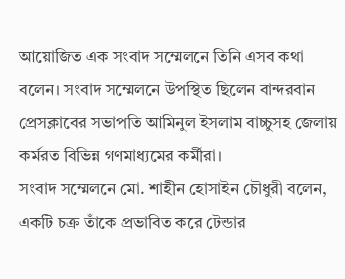আয়োজিত এক সংবাদ সম্মেলনে তিনি এসব কথা বলেন। সংবাদ সম্মেলনে উপস্থিত ছিলেন বান্দরবান প্রেসক্লাবের সভাপতি আমিনুল ইসলাম বাচ্চুসহ জেলায় কর্মরত বিভিন্ন গণমাধ্যমের কর্মীরা।
সংবাদ সম্মেলনে মো. শাহীন হোসাইন চৌধুরী বলেন, একটি চক্র তাঁকে প্রভাবিত করে টেন্ডার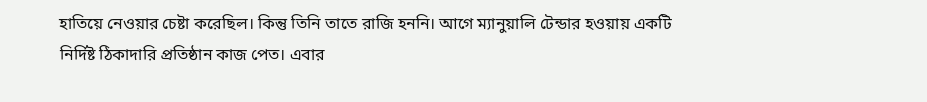হাতিয়ে নেওয়ার চেষ্টা করেছিল। কিন্তু তিনি তাতে রাজি হননি। আগে ম্যানুয়ালি টেন্ডার হওয়ায় একটি নির্দিষ্ট ঠিকাদারি প্রতিষ্ঠান কাজ পেত। এবার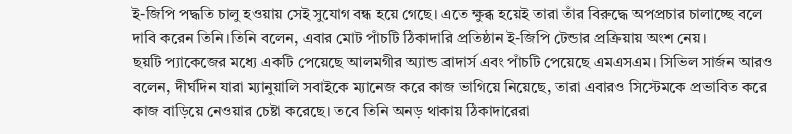ই-জিপি পদ্ধতি চালু হওয়ায় সেই সুযোগ বন্ধ হয়ে গেছে। এতে ক্ষুব্ধ হয়েই তারা তাঁর বিরুদ্ধে অপপ্রচার চালাচ্ছে বলে দাবি করেন তিনি।তিনি বলেন, এবার মোট পাঁচটি ঠিকাদারি প্রতিষ্ঠান ই-জিপি টেন্ডার প্রক্রিয়ায় অংশ নেয়।
ছয়টি প্যাকেজের মধ্যে একটি পেয়েছে আলমগীর অ্যান্ড ব্রাদার্স এবং পাঁচটি পেয়েছে এমএসএম। সিভিল সার্জন আরও বলেন, দীর্ঘদিন যারা ম্যানুয়ালি সবাইকে ম্যানেজ করে কাজ ভাগিয়ে নিয়েছে, তারা এবারও সিস্টেমকে প্রভাবিত করে কাজ বাড়িয়ে নেওয়ার চেষ্টা করেছে। তবে তিনি অনড় থাকায় ঠিকাদারেরা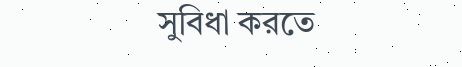সুবিধা করতে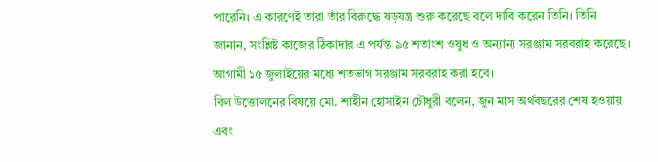পারেনি। এ কারণেই তারা তাঁর বিরুদ্ধে ষড়যন্ত্র শুরু করেছে বলে দাবি করেন তিনি। তিনি জানান, সংশ্লিষ্ট কাজের ঠিকাদার এ পর্যন্ত ৯৫ শতাংশ ওষুধ ও অন্যান্য সরঞ্জাম সরবরাহ করেছে। আগামী ১৫ জুলাইয়ের মধ্যে শতভাগ সরঞ্জাম সরবরাহ করা হবে।
বিল উত্তোলনের বিষয়ে মো. শাহীন হোসাইন চৌধুরী বলেন, জুন মাস অর্থবছরের শেষ হওয়ায় এবং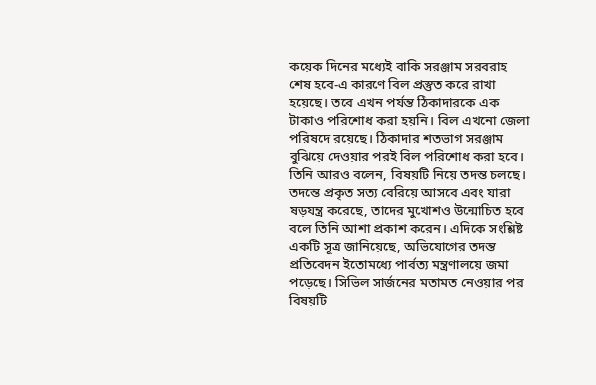কয়েক দিনের মধ্যেই বাকি সরঞ্জাম সরবরাহ শেষ হবে-এ কারণে বিল প্রস্তুত করে রাখা হয়েছে। তবে এখন পর্যন্ত ঠিকাদারকে এক টাকাও পরিশোধ করা হয়নি। বিল এখনো জেলা পরিষদে রয়েছে। ঠিকাদার শতভাগ সরঞ্জাম বুঝিয়ে দেওয়ার পরই বিল পরিশোধ করা হবে।
তিনি আরও বলেন, বিষয়টি নিয়ে তদন্ত চলছে। তদন্তে প্রকৃত সত্য বেরিয়ে আসবে এবং যারা ষড়যন্ত্র করেছে, তাদের মুখোশও উন্মোচিত হবে বলে তিনি আশা প্রকাশ করেন। এদিকে সংশ্লিষ্ট একটি সূত্র জানিয়েছে, অভিযোগের তদন্ত প্রতিবেদন ইতোমধ্যে পার্বত্য মন্ত্রণালয়ে জমা পড়েছে। সিভিল সার্জনের মতামত নেওয়ার পর বিষয়টি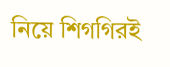নিয়ে শিগগিরই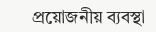প্রয়োজনীয় ব্যবস্থা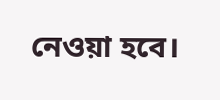নেওয়া হবে।